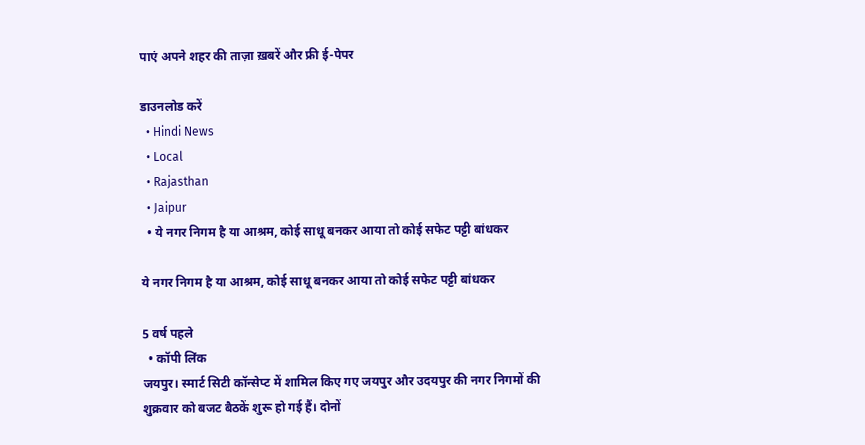पाएं अपने शहर की ताज़ा ख़बरें और फ्री ई-पेपर

डाउनलोड करें
  • Hindi News
  • Local
  • Rajasthan
  • Jaipur
  • ये नगर निगम है या आश्रम, कोई साधू बनकर आया तो कोई सफेट पट्टी बांधकर

ये नगर निगम है या आश्रम, कोई साधू बनकर आया तो कोई सफेट पट्टी बांधकर

5 वर्ष पहले
  • कॉपी लिंक
जयपुर। स्मार्ट सिटी कॉन्सेप्ट में शामिल किए गए जयपुर और उदयपुर की नगर निगमों की शुक्रवार को बजट बैठकें शुरू हो गई हैं। दोनों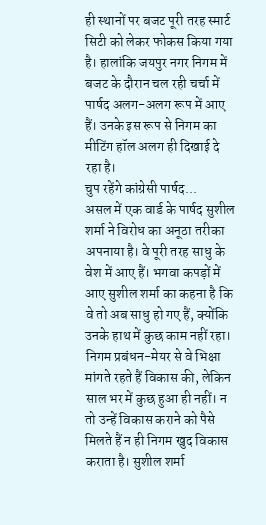ही स्थानों पर बजट पूरी तरह स्मार्ट सिटी को लेकर फोकस किया गया है। हालांकि जयपुर नगर निगम में बजट के दौरान चल रही चर्चा में पार्षद अलग-अलग रूप में आए हैं। उनके इस रूप से निगम का मीटिंग हॉल अलग ही दिखाई दे रहा है।
चुप रहेंगे कांग्रेसी पार्षद...
असल में एक वार्ड के पार्षद सुशील शर्मा ने विरोध का अनूठा तरीका अपनाया है। वे पूरी तरह साधु के वेश में आए हैं। भगवा कपड़ों में आए सुशील शर्मा का कहना है कि वे तो अब साधु हो गए हैं, क्योंकि उनके हाथ में कुछ काम नहीं रहा। निगम प्रबंधन-मेयर से वे भिक्षा मांगते रहते हैं विकास की, लेकिन साल भर में कुछ हुआ ही नहीं। न तो उन्हें विकास कराने को पैसे मिलते हैं न ही निगम खुद विकास कराता है। सुशील शर्मा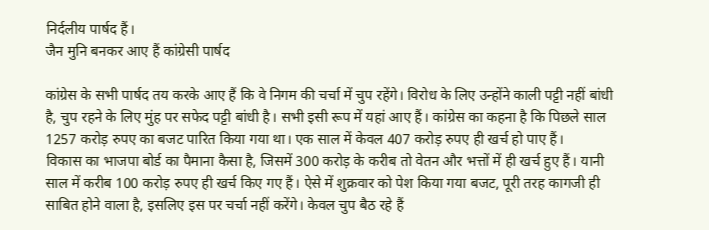निर्दलीय पार्षद हैं।
जैन मुनि बनकर आए हैं कांग्रेसी पार्षद

कांग्रेस के सभी पार्षद तय करके आए हैं कि वे निगम की चर्चा में चुप रहेंगे। विरोध के लिए उन्होंने काली पट्टी नहीं बांधी है, चुप रहने के लिए मुंह पर सफेद पट्टी बांधी है। सभी इसी रूप में यहां आए हैं। कांग्रेस का कहना है कि पिछले साल 1257 करोड़ रुपए का बजट पारित किया गया था। एक साल में केवल 407 करोड़ रुपए ही खर्च हो पाए हैं।
विकास का भाजपा बोर्ड का पैमाना कैसा है, जिसमें 300 करोड़ के करीब तो वेतन और भत्तों में ही खर्च हुए हैं। यानी साल में करीब 100 करोड़ रुपए ही खर्च किए गए हैं। ऐसे में शुक्रवार को पेश किया गया बजट, पूरी तरह कागजी ही साबित होने वाला है, इसलिए इस पर चर्चा नहीं करेंगे। केवल चुप बैठ रहे हैं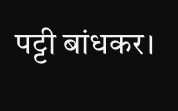पट्टी बांधकर।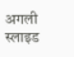अगली स्लाइड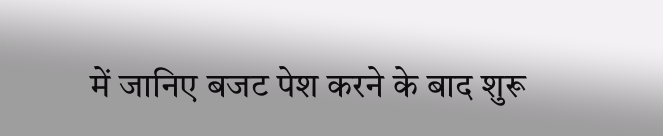में जानिए बजट पेश करने के बाद शुरू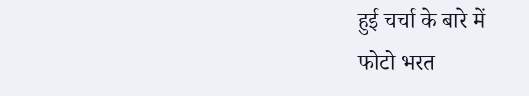हुई चर्चा के बारे में
फोटो भरत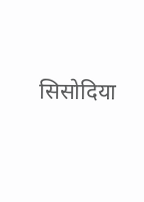सिसोदिया